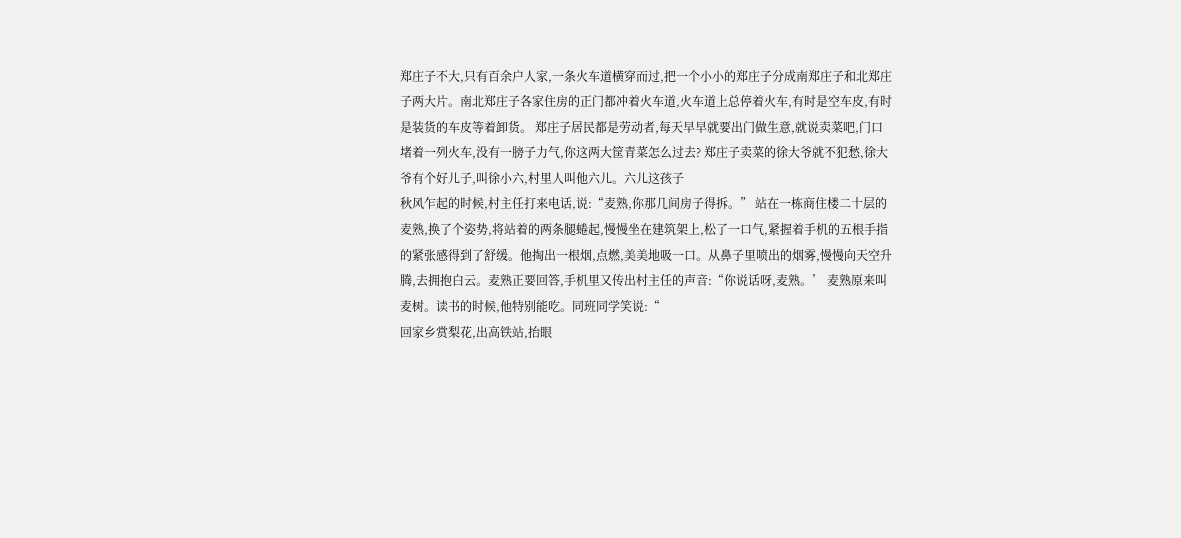郑庄子不大,只有百余户人家,一条火车道横穿而过,把一个小小的郑庄子分成南郑庄子和北郑庄子两大片。南北郑庄子各家住房的正门都冲着火车道,火车道上总停着火车,有时是空车皮,有时是装货的车皮等着卸货。 郑庄子居民都是劳动者,每天早早就要出门做生意,就说卖菜吧,门口堵着一列火车,没有一膀子力气,你这两大筐青菜怎么过去? 郑庄子卖菜的徐大爷就不犯愁,徐大爷有个好儿子,叫徐小六,村里人叫他六儿。六儿这孩子
秋风乍起的时候,村主任打来电话,说:“麦熟,你那几间房子得拆。” 站在一栋商住楼二十层的麦熟,换了个姿势,将站着的两条腿蜷起,慢慢坐在建筑架上,松了一口气,紧握着手机的五根手指的紧张感得到了舒缓。他掏出一根烟,点燃,美美地吸一口。从鼻子里喷出的烟雾,慢慢向天空升腾,去拥抱白云。麦熟正要回答,手机里又传出村主任的声音:“你说话呀,麦熟。’ 麦熟原来叫麦树。读书的时候,他特别能吃。同班同学笑说:“
回家乡赏梨花,出高铁站,抬眼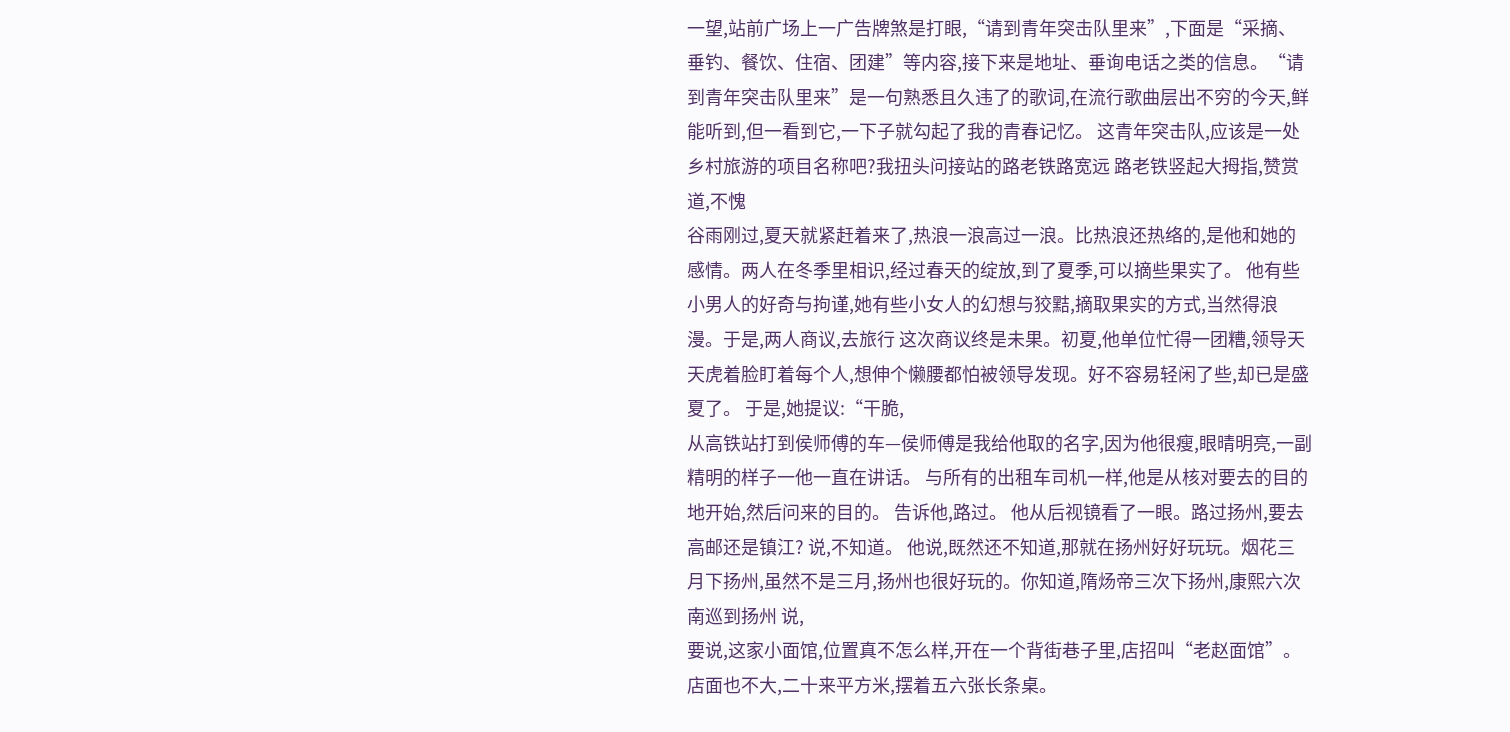一望,站前广场上一广告牌煞是打眼,“请到青年突击队里来”,下面是“采摘、垂钓、餐饮、住宿、团建”等内容,接下来是地址、垂询电话之类的信息。“请到青年突击队里来”是一句熟悉且久违了的歌词,在流行歌曲层出不穷的今天,鲜能听到,但一看到它,一下子就勾起了我的青春记忆。 这青年突击队,应该是一处乡村旅游的项目名称吧?我扭头问接站的路老铁路宽远 路老铁竖起大拇指,赞赏道,不愧
谷雨刚过,夏天就紧赶着来了,热浪一浪高过一浪。比热浪还热络的,是他和她的感情。两人在冬季里相识,经过春天的绽放,到了夏季,可以摘些果实了。 他有些小男人的好奇与拘谨,她有些小女人的幻想与狡黠,摘取果实的方式,当然得浪漫。于是,两人商议,去旅行 这次商议终是未果。初夏,他单位忙得一团糟,领导天天虎着脸盯着每个人,想伸个懒腰都怕被领导发现。好不容易轻闲了些,却已是盛夏了。 于是,她提议:“干脆,
从高铁站打到侯师傅的车—侯师傅是我给他取的名字,因为他很瘦,眼晴明亮,一副精明的样子一他一直在讲话。 与所有的出租车司机一样,他是从核对要去的目的地开始,然后问来的目的。 告诉他,路过。 他从后视镜看了一眼。路过扬州,要去高邮还是镇江? 说,不知道。 他说,既然还不知道,那就在扬州好好玩玩。烟花三月下扬州,虽然不是三月,扬州也很好玩的。你知道,隋炀帝三次下扬州,康熙六次南巡到扬州 说,
要说,这家小面馆,位置真不怎么样,开在一个背街巷子里,店招叫“老赵面馆”。店面也不大,二十来平方米,摆着五六张长条桌。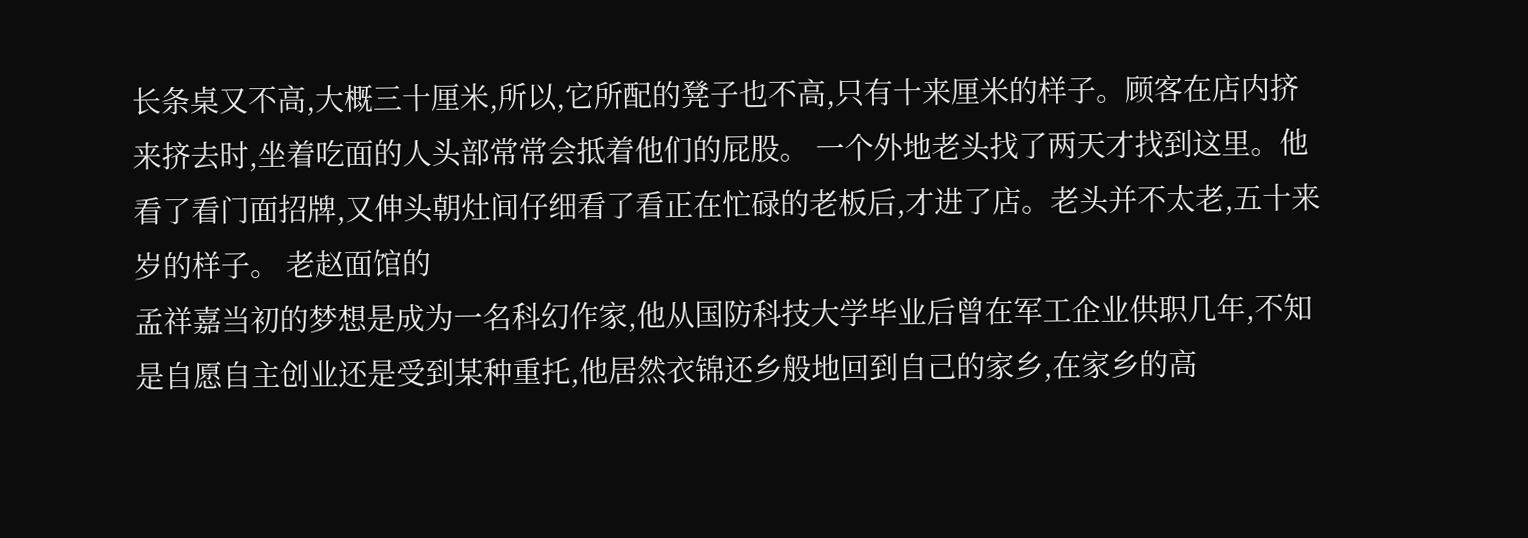长条桌又不高,大概三十厘米,所以,它所配的凳子也不高,只有十来厘米的样子。顾客在店内挤来挤去时,坐着吃面的人头部常常会抵着他们的屁股。 一个外地老头找了两天才找到这里。他看了看门面招牌,又伸头朝灶间仔细看了看正在忙碌的老板后,才进了店。老头并不太老,五十来岁的样子。 老赵面馆的
孟祥嘉当初的梦想是成为一名科幻作家,他从国防科技大学毕业后曾在军工企业供职几年,不知是自愿自主创业还是受到某种重托,他居然衣锦还乡般地回到自己的家乡,在家乡的高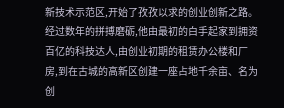新技术示范区,开始了孜孜以求的创业创新之路。经过数年的拼搏磨砺,他由最初的白手起家到拥资百亿的科技达人,由创业初期的租赁办公楼和厂房,到在古城的高新区创建一座占地千余亩、名为创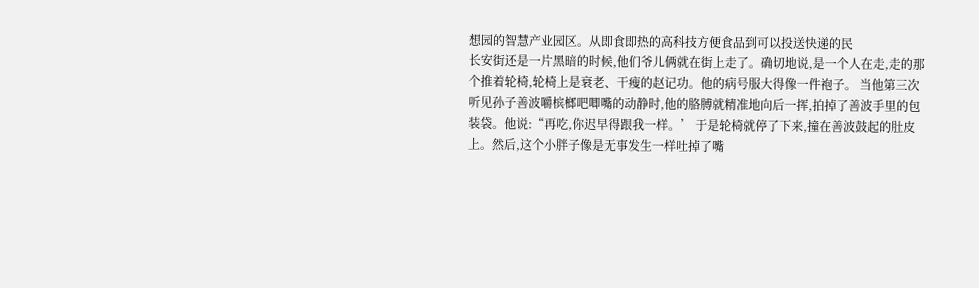想园的智慧产业园区。从即食即热的高科技方便食品到可以投送快递的民
长安街还是一片黑暗的时候,他们爷儿俩就在街上走了。确切地说,是一个人在走,走的那个推着轮椅,轮椅上是衰老、干瘦的赵记功。他的病号服大得像一件袍子。 当他第三次听见孙子善波嚼槟榔吧唧嘴的动静时,他的胳膊就精准地向后一挥,拍掉了善波手里的包装袋。他说:“再吃,你迟早得跟我一样。’ 于是轮椅就停了下来,撞在善波鼓起的肚皮上。然后,这个小胖子像是无事发生一样吐掉了嘴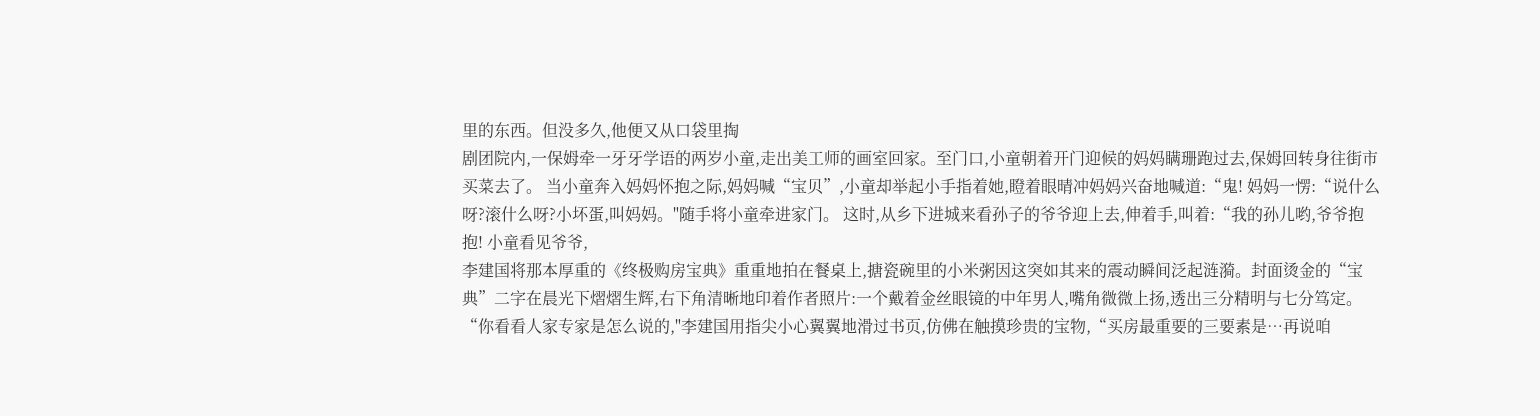里的东西。但没多久,他便又从口袋里掏
剧团院内,一保姆牵一牙牙学语的两岁小童,走出美工师的画室回家。至门口,小童朝着开门迎候的妈妈瞒珊跑过去,保姆回转身往街市买菜去了。 当小童奔入妈妈怀抱之际,妈妈喊“宝贝”,小童却举起小手指着她,瞪着眼晴冲妈妈兴奋地喊道:“鬼! 妈妈一愣:“说什么呀?滚什么呀?小坏蛋,叫妈妈。"随手将小童牵进家门。 这时,从乡下进城来看孙子的爷爷迎上去,伸着手,叫着:“我的孙儿哟,爷爷抱抱! 小童看见爷爷,
李建国将那本厚重的《终极购房宝典》重重地拍在餐桌上,搪瓷碗里的小米粥因这突如其来的震动瞬间泛起涟漪。封面烫金的“宝典”二字在晨光下熠熠生辉,右下角清晰地印着作者照片:一个戴着金丝眼镜的中年男人,嘴角微微上扬,透出三分精明与七分笃定。 “你看看人家专家是怎么说的,"李建国用指尖小心翼翼地滑过书页,仿佛在触摸珍贵的宝物,“买房最重要的三要素是…再说咱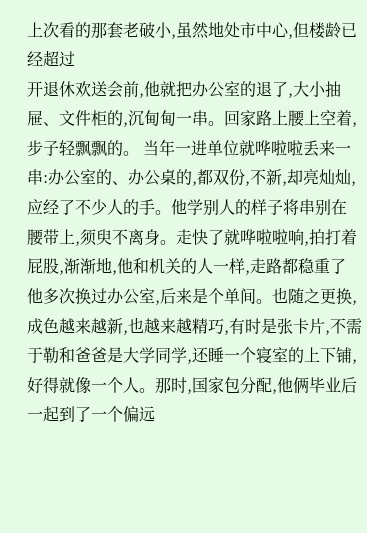上次看的那套老破小,虽然地处市中心,但楼龄已经超过
开退休欢送会前,他就把办公室的退了,大小抽屉、文件柜的,沉甸甸一串。回家路上腰上空着,步子轻飘飘的。 当年一进单位就哗啦啦丢来一串:办公室的、办公桌的,都双份,不新,却亮灿灿,应经了不少人的手。他学别人的样子将串别在腰带上,须臾不离身。走快了就哗啦啦响,拍打着屁股,渐渐地,他和机关的人一样,走路都稳重了 他多次换过办公室,后来是个单间。也随之更换,成色越来越新,也越来越精巧,有时是张卡片,不需
于勒和爸爸是大学同学,还睡一个寝室的上下铺,好得就像一个人。那时,国家包分配,他俩毕业后一起到了一个偏远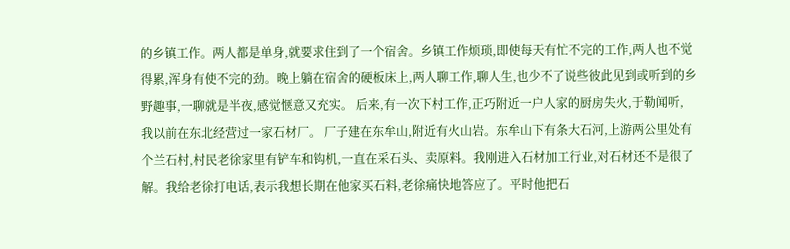的乡镇工作。两人都是单身,就要求住到了一个宿舍。乡镇工作烦琐,即使每天有忙不完的工作,两人也不觉得累,浑身有使不完的劲。晚上躺在宿舍的硬板床上,两人聊工作,聊人生,也少不了说些彼此见到或听到的乡野趣事,一聊就是半夜,感觉惬意又充实。 后来,有一次下村工作,正巧附近一户人家的厨房失火,于勒闻听,
我以前在东北经营过一家石材厂。 厂子建在东牟山,附近有火山岩。东牟山下有条大石河,上游两公里处有个兰石村,村民老徐家里有铲车和钩机,一直在采石头、卖原料。我刚进入石材加工行业,对石材还不是很了解。我给老徐打电话,表示我想长期在他家买石料,老徐痛快地答应了。平时他把石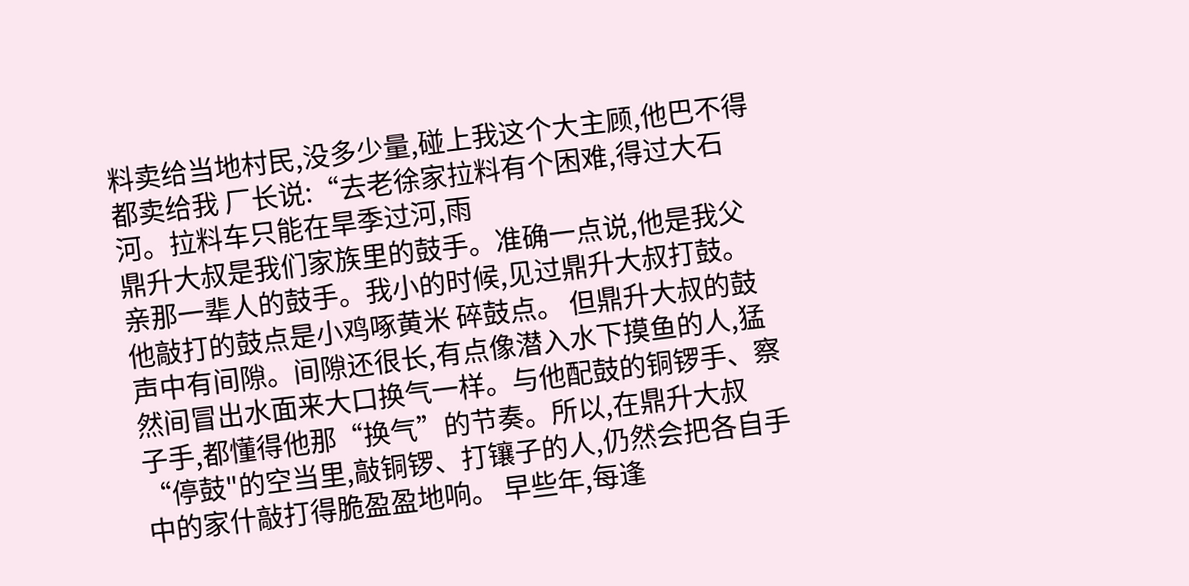料卖给当地村民,没多少量,碰上我这个大主顾,他巴不得都卖给我 厂长说:“去老徐家拉料有个困难,得过大石河。拉料车只能在旱季过河,雨
鼎升大叔是我们家族里的鼓手。准确一点说,他是我父亲那一辈人的鼓手。我小的时候,见过鼎升大叔打鼓。他敲打的鼓点是小鸡啄黄米 碎鼓点。 但鼎升大叔的鼓声中有间隙。间隙还很长,有点像潜入水下摸鱼的人,猛然间冒出水面来大口换气一样。与他配鼓的铜锣手、察子手,都懂得他那“换气”的节奏。所以,在鼎升大叔“停鼓"的空当里,敲铜锣、打镶子的人,仍然会把各自手中的家什敲打得脆盈盈地响。 早些年,每逢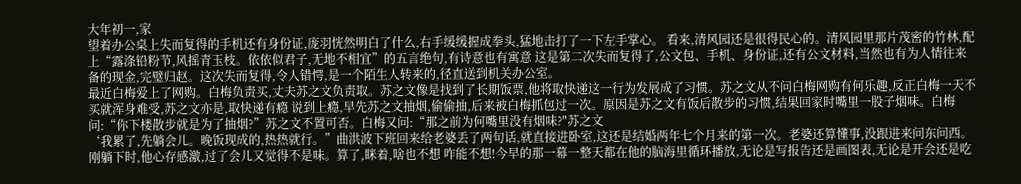大年初一,家
望着办公桌上失而复得的手机还有身份证,庞羽恍然明白了什么,右手缓缓握成拳头,猛地击打了一下左手掌心。 看来,清风园还是很得民心的。清风园里那片茂密的竹林,配上“露涤铅粉节,风摇青玉枝。依依似君子,无地不相宜”的五言绝句,有诗意也有寓意 这是第二次失而复得了,公文包、手机、身份证,还有公文材料,当然也有为人情往来备的现金,完璧归赵。这次失而复得,令人错愕,是一个陌生人转来的,径直送到机关办公室。
最近白梅爱上了网购。白梅负责买,丈夫苏之文负责取。苏之文像是找到了长期饭票,他将取快递这一行为发展成了习惯。苏之文从不问白梅网购有何乐趣,反正白梅一天不买就浑身难受,苏之文亦是,取快递有瘾 说到上瘾,早先苏之文抽烟,偷偷抽,后来被白梅抓包过一次。原因是苏之文有饭后散步的习惯,结果回家时嘴里一股子烟味。白梅问:“你下楼散步就是为了抽烟?”苏之文不置可否。白梅又问:“那之前为何嘴里没有烟味?"苏之文
‘我累了,先躺会儿。晚饭现成的,热热就行。”曲洪波下班回来给老婆丢了两句话,就直接进卧室,这还是结婚两年七个月来的第一次。老婆还算懂事,没跟进来问东问西。刚躺下时,他心存感激,过了会儿又觉得不是味。算了,眯着,啥也不想 咋能不想!今早的那一幕一整天都在他的脑海里循环播放,无论是写报告还是画图表,无论是开会还是吃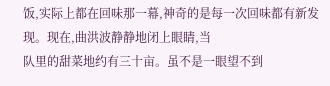饭,实际上都在回味那一幕,神奇的是每一次回味都有新发现。现在,曲洪波静静地闭上眼睛,当
队里的甜菜地约有三十亩。虽不是一眼望不到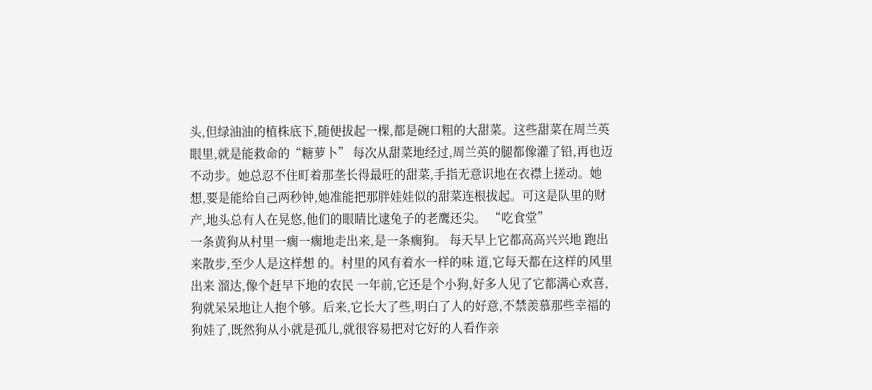头,但绿油油的植株底下,随便拔起一棵,都是碗口粗的大甜菜。这些甜菜在周兰英眼里,就是能救命的“糖萝卜” 每次从甜菜地经过,周兰英的腿都像灌了铅,再也迈不动步。她总忍不住町着那垄长得最旺的甜菜,手指无意识地在衣襟上搓动。她想,要是能给自己两秒钟,她准能把那胖娃娃似的甜菜连根拔起。可这是队里的财产,地头总有人在晃悠,他们的眼睛比逮兔子的老鹰还尖。 “吃食堂”
一条黄狗从村里一瘸一瘸地走出来,是一条瘸狗。 每天早上它都高高兴兴地 跑出来散步,至少人是这样想 的。村里的风有着水一样的味 道,它每天都在这样的风里出来 溜达,像个赶早下地的农民 一年前,它还是个小狗,好多人见了它都满心欢喜,狗就呆呆地让人抱个够。后来,它长大了些,明白了人的好意,不禁羨慕那些幸福的狗娃了,既然狗从小就是孤儿,就很容易把对它好的人看作亲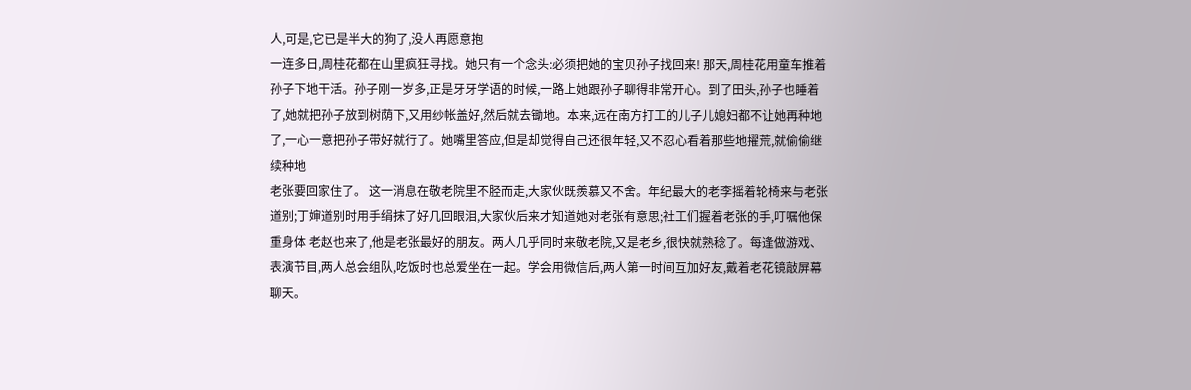人,可是,它已是半大的狗了,没人再愿意抱
一连多日,周桂花都在山里疯狂寻找。她只有一个念头:必须把她的宝贝孙子找回来! 那天,周桂花用童车推着孙子下地干活。孙子刚一岁多,正是牙牙学语的时候,一路上她跟孙子聊得非常开心。到了田头,孙子也睡着了,她就把孙子放到树荫下,又用纱帐盖好,然后就去锄地。本来,远在南方打工的儿子儿媳妇都不让她再种地了,一心一意把孙子带好就行了。她嘴里答应,但是却觉得自己还很年轻,又不忍心看着那些地擢荒,就偷偷继续种地
老张要回家住了。 这一消息在敬老院里不胫而走,大家伙既羨慕又不舍。年纪最大的老李摇着轮椅来与老张道别;丁婶道别时用手绢抹了好几回眼泪,大家伙后来才知道她对老张有意思;社工们握着老张的手,叮嘱他保重身体 老赵也来了,他是老张最好的朋友。两人几乎同时来敬老院,又是老乡,很快就熟稔了。每逢做游戏、表演节目,两人总会组队,吃饭时也总爱坐在一起。学会用微信后,两人第一时间互加好友,戴着老花镜敲屏幕聊天。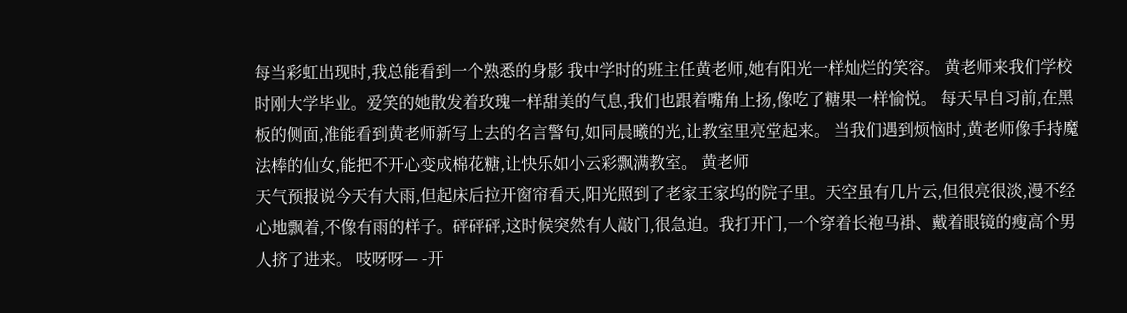每当彩虹出现时,我总能看到一个熟悉的身影 我中学时的班主任黄老师,她有阳光一样灿烂的笑容。 黄老师来我们学校时刚大学毕业。爱笑的她散发着玫瑰一样甜美的气息,我们也跟着嘴角上扬,像吃了糖果一样愉悦。 每天早自习前,在黑板的侧面,准能看到黄老师新写上去的名言警句,如同晨曦的光,让教室里亮堂起来。 当我们遇到烦恼时,黄老师像手持魔法棒的仙女,能把不开心变成棉花糖,让快乐如小云彩飘满教室。 黄老师
天气预报说今天有大雨,但起床后拉开窗帘看天,阳光照到了老家王家坞的院子里。天空虽有几片云,但很亮很淡,漫不经心地飘着,不像有雨的样子。砰砰砰,这时候突然有人敲门,很急迫。我打开门,一个穿着长袍马褂、戴着眼镜的瘦高个男人挤了进来。 吱呀呀— -开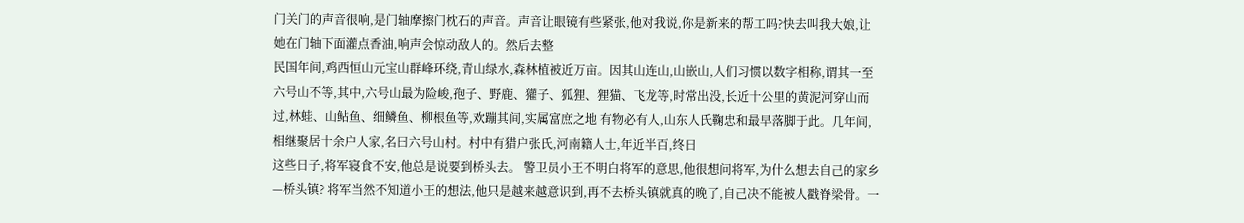门关门的声音很响,是门轴摩擦门枕石的声音。声音让眼镜有些紧张,他对我说,你是新来的帮工吗?快去叫我大娘,让她在门轴下面灌点香油,响声会惊动敌人的。然后去整
民国年间,鸡西恒山元宝山群峰环绕,青山绿水,森林植被近万亩。因其山连山,山嵌山,人们习惯以数字相称,谓其一至六号山不等,其中,六号山最为险峻,孢子、野鹿、獾子、狐狸、狸猫、飞龙等,时常出没,长近十公里的黄泥河穿山而过,林蛙、山鲇鱼、细鳞鱼、柳根鱼等,欢蹦其间,实属富庶之地 有物必有人,山东人氏鞠忠和最早落脚于此。几年间,相继聚居十余户人家,名曰六号山村。村中有猎户张氏,河南籍人士,年近半百,终日
这些日子,将军寝食不安,他总是说要到桥头去。 警卫员小王不明白将军的意思,他很想问将军,为什么想去自己的家乡—桥头镇? 将军当然不知道小王的想法,他只是越来越意识到,再不去桥头镇就真的晚了,自己决不能被人戳脊梁骨。一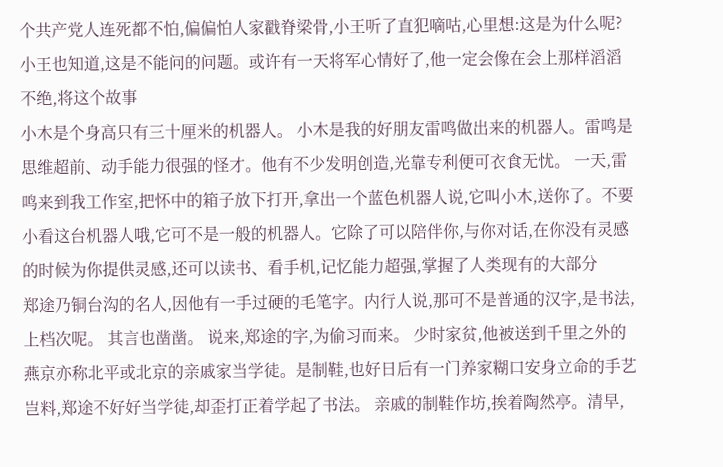个共产党人连死都不怕,偏偏怕人家戳脊梁骨,小王听了直犯嘀咕,心里想:这是为什么呢? 小王也知道,这是不能问的问题。或许有一天将军心情好了,他一定会像在会上那样滔滔不绝,将这个故事
小木是个身高只有三十厘米的机器人。 小木是我的好朋友雷鸣做出来的机器人。雷鸣是思维超前、动手能力很强的怪才。他有不少发明创造,光靠专利便可衣食无忧。 一天,雷鸣来到我工作室,把怀中的箱子放下打开,拿出一个蓝色机器人说,它叫小木,送你了。不要小看这台机器人哦,它可不是一般的机器人。它除了可以陪伴你,与你对话,在你没有灵感的时候为你提供灵感,还可以读书、看手机,记忆能力超强,掌握了人类现有的大部分
郑途乃铜台沟的名人,因他有一手过硬的毛笔字。内行人说,那可不是普通的汉字,是书法,上档次呢。 其言也凿凿。 说来,郑途的字,为偷习而来。 少时家贫,他被送到千里之外的燕京亦称北平或北京的亲戚家当学徒。是制鞋,也好日后有一门养家糊口安身立命的手艺 岂料,郑途不好好当学徒,却歪打正着学起了书法。 亲戚的制鞋作坊,挨着陶然亭。清早,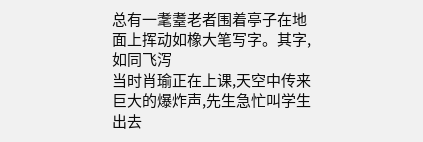总有一耄耋老者围着亭子在地面上挥动如橡大笔写字。其字,如同飞泻
当时肖瑜正在上课,天空中传来巨大的爆炸声,先生急忙叫学生出去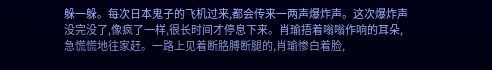躲一躲。每次日本鬼子的飞机过来,都会传来一两声爆炸声。这次爆炸声没完没了,像疯了一样,很长时间才停息下来。肖瑜捂着嗡嗡作响的耳朵,急慌慌地往家赶。一路上见着断胳膊断腿的,肖瑜惨白着脸,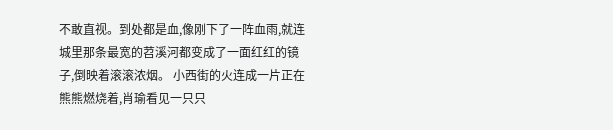不敢直视。到处都是血,像刚下了一阵血雨,就连城里那条最宽的苕溪河都变成了一面红红的镜子,倒映着滚滚浓烟。 小西街的火连成一片正在熊熊燃烧着,肖瑜看见一只只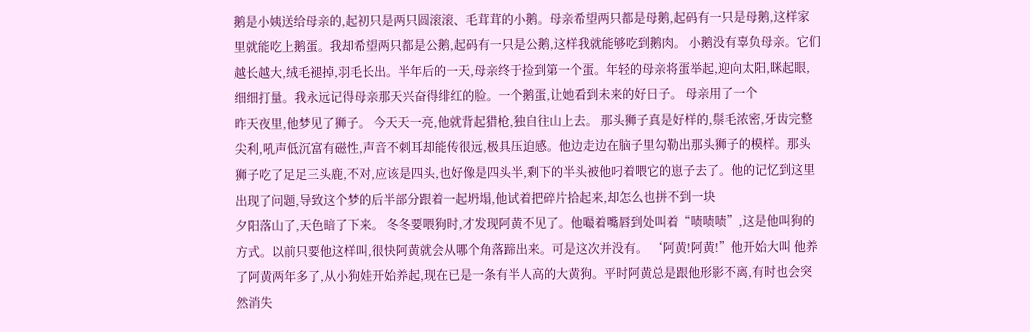鹅是小姨送给母亲的,起初只是两只圆滚滚、毛茸茸的小鹅。母亲希望两只都是母鹅,起码有一只是母鹅,这样家里就能吃上鹅蛋。我却希望两只都是公鹅,起码有一只是公鹅,这样我就能够吃到鹅肉。 小鹅没有辜负母亲。它们越长越大,绒毛褪掉,羽毛长出。半年后的一天,母亲终于捡到第一个蛋。年轻的母亲将蛋举起,迎向太阳,眯起眼,细细打量。我永远记得母亲那天兴奋得绯红的脸。一个鹅蛋,让她看到未来的好日子。 母亲用了一个
昨天夜里,他梦见了狮子。 今天天一亮,他就背起猎枪,独自往山上去。 那头狮子真是好样的,鬃毛浓密,牙齿完整尖利,吼声低沉富有磁性,声音不刺耳却能传很远,极具压迫感。他边走边在脑子里勾勒出那头狮子的模样。那头狮子吃了足足三头鹿,不对,应该是四头,也好像是四头半,剩下的半头被他叼着喂它的崽子去了。他的记忆到这里出现了问题,导致这个梦的后半部分跟着一起坍塌,他试着把碎片拾起来,却怎么也拼不到一块
夕阳落山了,天色暗了下来。 冬冬要喂狗时,才发现阿黄不见了。他嘬着嘴唇到处叫着“啧啧啧”,这是他叫狗的方式。以前只要他这样叫,很快阿黄就会从哪个角落蹄出来。可是这次并没有。 ‘阿黄!阿黄!”他开始大叫 他养了阿黄两年多了,从小狗娃开始养起,现在已是一条有半人高的大黄狗。平时阿黄总是跟他形影不离,有时也会突然消失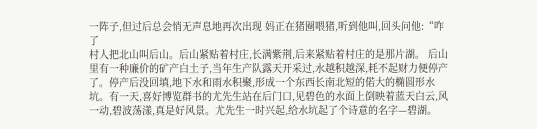一阵子,但过后总会悄无声息地再次出现 妈正在猪圈喂猪,听到他叫,回头问他:“咋了
村人把北山叫后山。后山紧贴着村庄,长满紫荆,后来紧贴着村庄的是那片湖。 后山里有一种廉价的矿产白土子,当年生产队露天开采过,水越积越深,耗不起财力便停产了。停产后没回填,地下水和雨水积聚,形成一个东西长南北短的偌大的椭圆形水坑。有一天,喜好博览群书的尤先生站在后门口,见碧色的水面上倒映着蓝天白云,风一动,碧波荡漾,真是好风景。尤先生一时兴起,给水坑起了个诗意的名字—碧湖。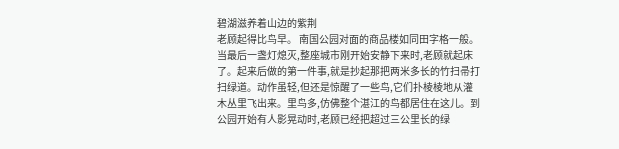碧湖滋养着山边的紫荆
老顾起得比鸟早。 南国公园对面的商品楼如同田字格一般。当最后一盏灯熄灭,整座城市刚开始安静下来时,老顾就起床了。起来后做的第一件事,就是抄起那把两米多长的竹扫帚打扫绿道。动作虽轻,但还是惊醒了一些鸟,它们扑棱棱地从灌木丛里飞出来。里鸟多,仿佛整个湛江的鸟都居住在这儿。到公园开始有人影晃动时,老顾已经把超过三公里长的绿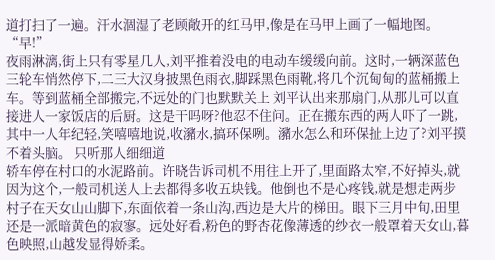道打扫了一遍。汗水涸湿了老顾敞开的红马甲,像是在马甲上画了一幅地图。 “早!”
夜雨淋漓,街上只有零星几人,刘平推着没电的电动车缓缓向前。这时,一辆深蓝色三轮车悄然停下,二三大汉身披黑色雨衣,脚踩黑色雨靴,将几个沉甸甸的蓝桶搬上车。等到蓝桶全部搬完,不远处的门也默默关上 刘平认出来那扇门,从那儿可以直接进人一家饭店的后厨。这是干吗呀?他忍不住问。正在搬东西的两人吓了一跳,其中一人年纪轻,笑嘻嘻地说,收瀦水,搞环保咧。瀦水怎么和环保扯上边了?刘平摸不着头脑。 只听那人细细道
轿车停在村口的水泥路前。许晓告诉司机不用往上开了,里面路太窄,不好掉头,就因为这个,一般司机送人上去都得多收五块钱。他倒也不是心疼钱,就是想走两步 村子在天女山山脚下,东面依着一条山沟,西边是大片的梯田。眼下三月中旬,田里还是一派暗黄色的寂寥。远处好看,粉色的野杏花像薄透的纱衣一般罩着天女山,暮色映照,山越发显得娇柔。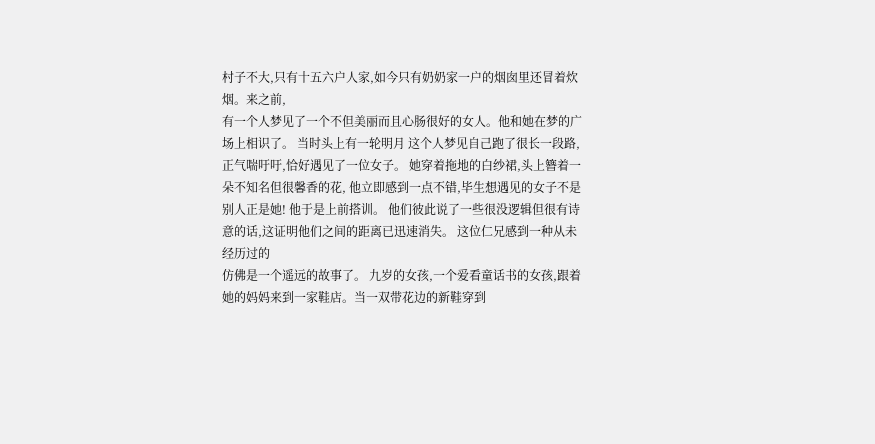村子不大,只有十五六户人家,如今只有奶奶家一户的烟囱里还冒着炊烟。来之前,
有一个人梦见了一个不但美丽而且心肠很好的女人。他和她在梦的广场上相识了。 当时头上有一轮明月 这个人梦见自己跑了很长一段路,正气喘吁吁,恰好遇见了一位女子。 她穿着拖地的白纱裙,头上簪着一朵不知名但很馨香的花, 他立即感到一点不错,毕生想遇见的女子不是别人正是她! 他于是上前搭训。 他们彼此说了一些很没逻辑但很有诗意的话,这证明他们之间的距离已迅速消失。 这位仁兄感到一种从未经历过的
仿佛是一个遥远的故事了。 九岁的女孩,一个爱看童话书的女孩,跟着她的妈妈来到一家鞋店。当一双带花边的新鞋穿到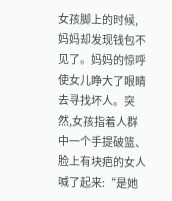女孩脚上的时候,妈妈却发现钱包不见了。妈妈的惊呼使女儿睁大了眼睛去寻找坏人。突然,女孩指着人群中一个手提破篮、脸上有块疤的女人喊了起来:“是她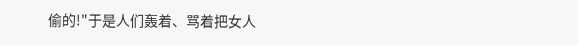偷的!"于是人们轰着、骂着把女人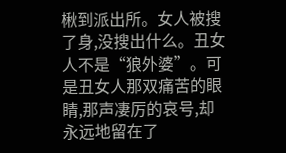楸到派出所。女人被搜了身,没搜出什么。丑女人不是“狼外婆”。可是丑女人那双痛苦的眼睛,那声凄厉的哀号,却永远地留在了